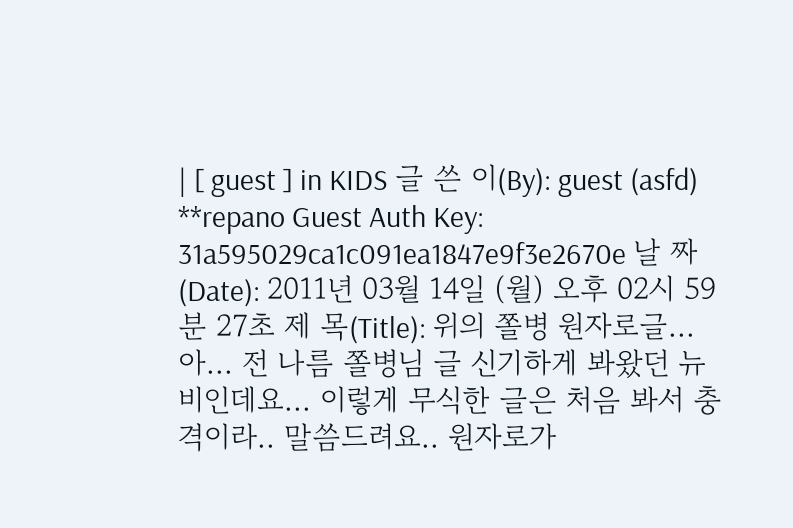| [ guest ] in KIDS 글 쓴 이(By): guest (asfd) **repano Guest Auth Key: 31a595029ca1c091ea1847e9f3e2670e 날 짜 (Date): 2011년 03월 14일 (월) 오후 02시 59분 27초 제 목(Title): 위의 쫄병 원자로글... 아... 전 나름 쫄병님 글 신기하게 봐왔던 뉴비인데요... 이렇게 무식한 글은 처음 봐서 충격이라.. 말씀드려요.. 원자로가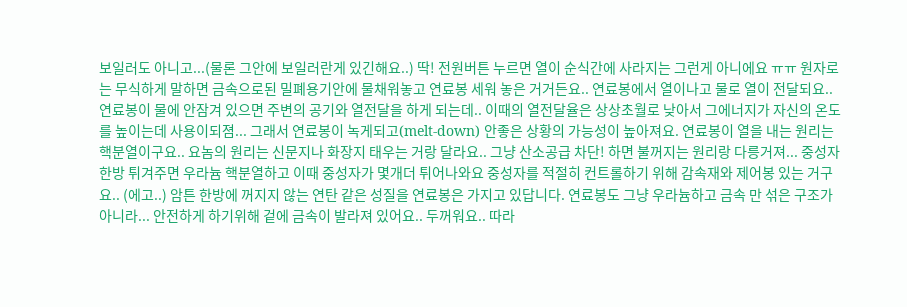보일러도 아니고...(물론 그안에 보일러란게 있긴해요..) 딱! 전원버튼 누르면 열이 순식간에 사라지는 그런게 아니에요 ㅠㅠ 원자로는 무식하게 말하면 금속으로된 밀폐용기안에 물채워놓고 연료봉 세워 놓은 거거든요.. 연료봉에서 열이나고 물로 열이 전달되요.. 연료봉이 물에 안잠겨 있으면 주변의 공기와 열전달을 하게 되는데.. 이때의 열전달율은 상상초월로 낮아서 그에너지가 자신의 온도를 높이는데 사용이되졈... 그래서 연료봉이 녹게되고(melt-down) 안좋은 상황의 가능성이 높아져요. 연료봉이 열을 내는 원리는 핵분열이구요.. 요놈의 원리는 신문지나 화장지 태우는 거랑 달라요.. 그냥 산소공급 차단! 하면 불꺼지는 원리랑 다릉거져... 중성자 한방 튀겨주면 우라늄 핵분열하고 이때 중성자가 몇개더 튀어나와요 중성자를 적절히 컨트롤하기 위해 감속재와 제어봉 있는 거구요.. (에고..) 암튼 한방에 꺼지지 않는 연탄 같은 성질을 연료봉은 가지고 있답니다. 연료봉도 그냥 우라늄하고 금속 만 섞은 구조가 아니라... 안전하게 하기위해 겉에 금속이 발라져 있어요.. 두꺼워요.. 따라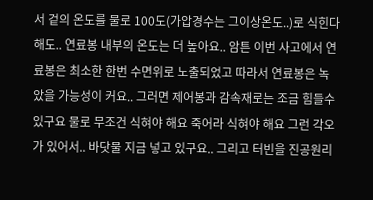서 겉의 온도를 물로 100도(가압경수는 그이상온도..)로 식힌다 해도.. 연료봉 내부의 온도는 더 높아요.. 암튼 이번 사고에서 연료봉은 최소한 한번 수면위로 노출되었고 따라서 연료봉은 녹았을 가능성이 커요.. 그러면 제어봉과 감속재로는 조금 힘들수 있구요 물로 무조건 식혀야 해요 죽어라 식혀야 해요 그런 각오가 있어서.. 바닷물 지금 넣고 있구요.. 그리고 터빈을 진공원리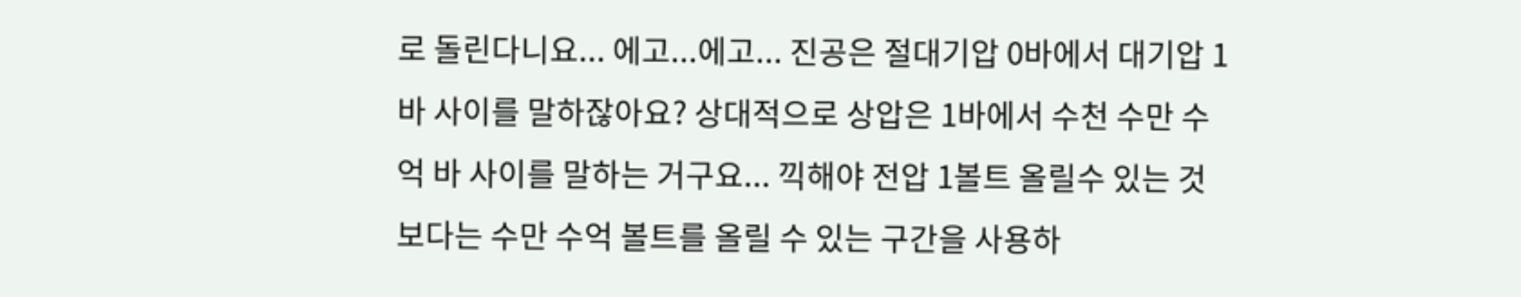로 돌린다니요... 에고...에고... 진공은 절대기압 0바에서 대기압 1바 사이를 말하잖아요? 상대적으로 상압은 1바에서 수천 수만 수억 바 사이를 말하는 거구요... 끽해야 전압 1볼트 올릴수 있는 것보다는 수만 수억 볼트를 올릴 수 있는 구간을 사용하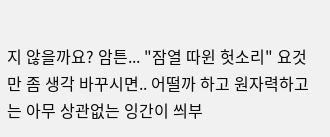지 않을까요? 암튼... "잠열 따윈 헛소리" 요것만 좀 생각 바꾸시면.. 어떨까 하고 원자력하고는 아무 상관없는 잉간이 씌부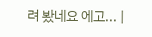려 봤네요 에고... |